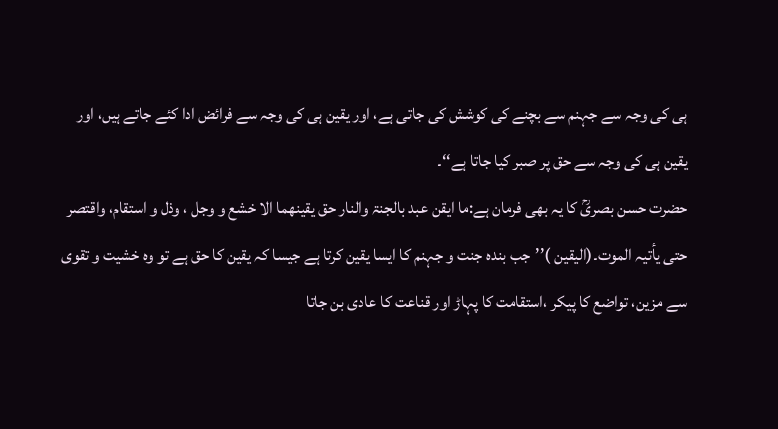ہی کی وجہ سے جہنم سے بچنے کی کوشش کی جاتی ہے، اور یقین ہی کی وجہ سے فرائض ادا کئے جاتے ہیں، اور یقین ہی کی وجہ سے حق پر صبر کیا جاتا ہے‘‘۔
حضرت حسن بصریؒ کا یہ بھی فرمان ہے:ما ایقن عبد بالجنۃ والنار حق یقینھما الا خشع و وجل ، وذل و استقام، واقتصر حتی یأتیہ الموت۔(الیقین )’’جب بندہ جنت و جہنم کا ایسا یقین کرتا ہے جیسا کہ یقین کا حق ہے تو وہ خشیت و تقوی سے مزین، تواضع کا پیکر ،استقامت کا پہاڑ اور قناعت کا عادی بن جاتا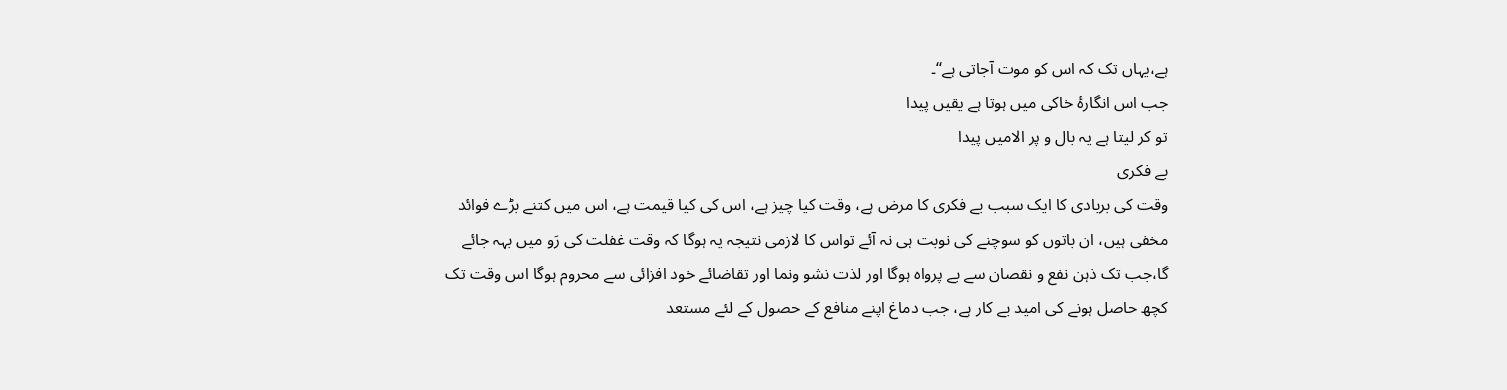ہے،یہاں تک کہ اس کو موت آجاتی ہے‘‘۔
جب اس انگارۂ خاکی میں ہوتا ہے یقیں پیدا
تو کر لیتا ہے یہ بال و پر الامیں پیدا
بے فکری
وقت کی بربادی کا ایک سبب بے فکری کا مرض ہے، وقت کیا چیز ہے، اس کی کیا قیمت ہے، اس میں کتنے بڑے فوائد مخفی ہیں، ان باتوں کو سوچنے کی نوبت ہی نہ آئے تواس کا لازمی نتیجہ یہ ہوگا کہ وقت غفلت کی رَو میں بہہ جائے گا،جب تک ذہن نفع و نقصان سے بے پرواہ ہوگا اور لذت نشو ونما اور تقاضائے خود افزائی سے محروم ہوگا اس وقت تک کچھ حاصل ہونے کی امید بے کار ہے، جب دماغ اپنے منافع کے حصول کے لئے مستعد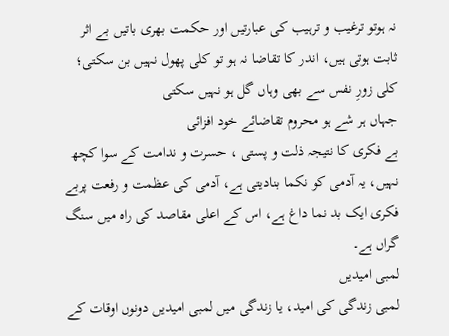نہ ہوتو ترغیب و ترہیب کی عبارتیں اور حکمت بھری باتیں بے اثر ثابت ہوتی ہیں، اندر کا تقاضا نہ ہو تو کلی پھول نہیں بن سکتی؛
کلی زورِ نفس سے بھی وہاں گل ہو نہیں سکتی
جہاں ہر شے ہو محروم تقاضائے خود افزائی
بے فکری کا نتیجہ ذلت و پستی ، حسرت و ندامت کے سوا کچھ نہیں، یہ آدمی کو نکما بنادیتی ہے، آدمی کی عظمت و رفعت پربے فکری ایک بد نما داغ ہے، اس کے اعلی مقاصد کی راہ میں سنگ گراں ہے۔
لمبی امیدیں
لمبی زندگی کی امید، یا زندگی میں لمبی امیدیں دونوں اوقات کے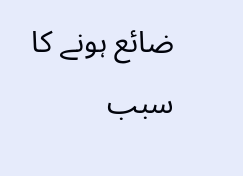ضائع ہونے کا سبب